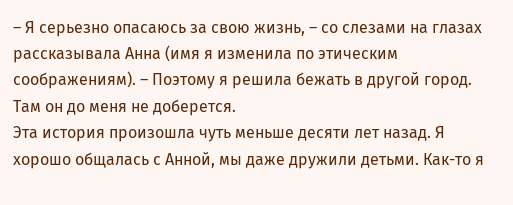– Я серьезно опасаюсь за свою жизнь, – со слезами на глазах рассказывала Анна (имя я изменила по этическим соображениям). – Поэтому я решила бежать в другой город. Там он до меня не доберется.
Эта история произошла чуть меньше десяти лет назад. Я хорошо общалась с Анной, мы даже дружили детьми. Как-то я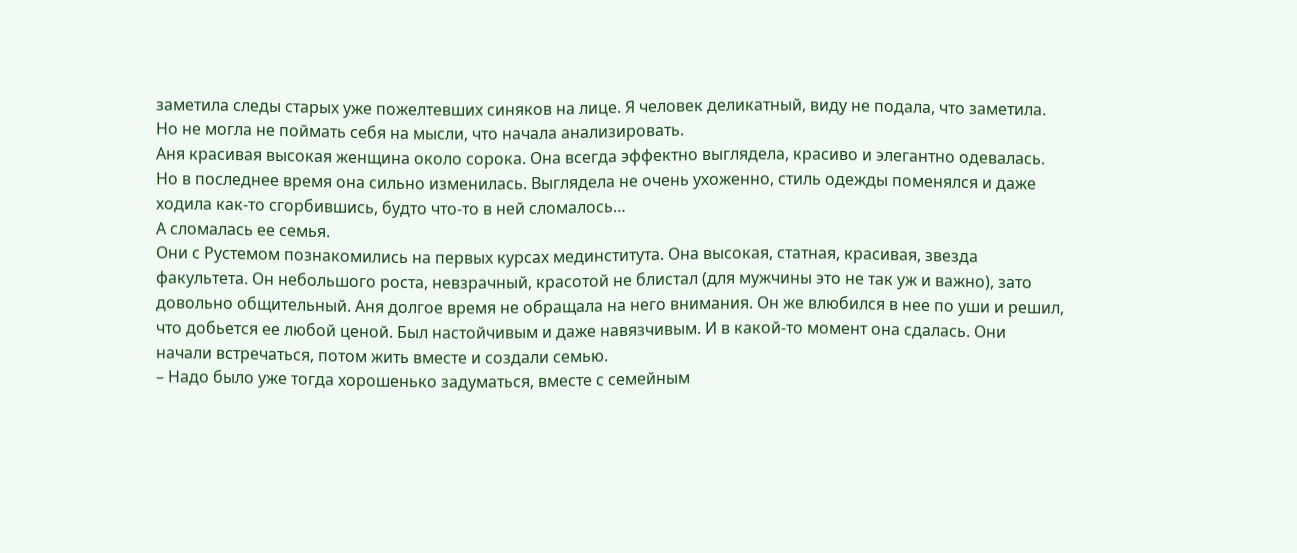заметила следы старых уже пожелтевших синяков на лице. Я человек деликатный, виду не подала, что заметила. Но не могла не поймать себя на мысли, что начала анализировать.
Аня красивая высокая женщина около сорока. Она всегда эффектно выглядела, красиво и элегантно одевалась. Но в последнее время она сильно изменилась. Выглядела не очень ухоженно, стиль одежды поменялся и даже ходила как-то сгорбившись, будто что-то в ней сломалось…
А сломалась ее семья.
Они с Рустемом познакомились на первых курсах мединститута. Она высокая, статная, красивая, звезда факультета. Он небольшого роста, невзрачный, красотой не блистал (для мужчины это не так уж и важно), зато довольно общительный. Аня долгое время не обращала на него внимания. Он же влюбился в нее по уши и решил, что добьется ее любой ценой. Был настойчивым и даже навязчивым. И в какой-то момент она сдалась. Они начали встречаться, потом жить вместе и создали семью.
– Надо было уже тогда хорошенько задуматься, вместе с семейным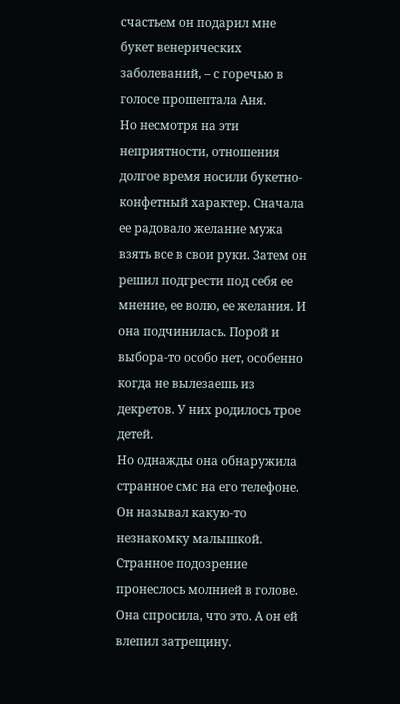счастьем он подарил мне букет венерических заболеваний, – с горечью в голосе прошептала Аня.
Но несмотря на эти неприятности, отношения долгое время носили букетно-конфетный характер. Сначала ее радовало желание мужа взять все в свои руки. Затем он решил подгрести под себя ее мнение, ее волю, ее желания. И она подчинилась. Порой и выбора-то особо нет, особенно когда не вылезаешь из декретов. У них родилось трое детей.
Но однажды она обнаружила странное смс на его телефоне. Он называл какую-то незнакомку малышкой. Странное подозрение пронеслось молнией в голове. Она спросила, что это. А он ей влепил затрещину.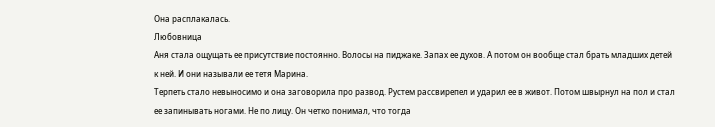Она расплакалась.
Любовница
Аня стала ощущать ее присутствие постоянно. Волосы на пиджаке. Запах ее духов. А потом он вообще стал брать младших детей к ней. И они называли ее тетя Марина.
Терпеть стало невыносимо и она заговорила про развод. Рустем рассвирепел и ударил ее в живот. Потом швырнул на пол и стал ее запинывать ногами. Не по лицу. Он четко понимал, что тогда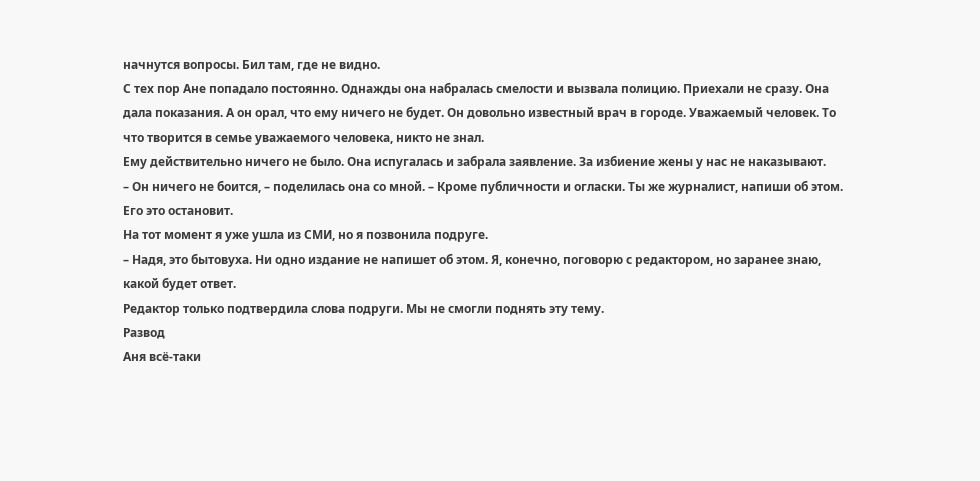начнутся вопросы. Бил там, где не видно.
С тех пор Ане попадало постоянно. Однажды она набралась смелости и вызвала полицию. Приехали не сразу. Она дала показания. А он орал, что ему ничего не будет. Он довольно известный врач в городе. Уважаемый человек. То что творится в семье уважаемого человека, никто не знал.
Ему действительно ничего не было. Она испугалась и забрала заявление. За избиение жены у нас не наказывают.
– Он ничего не боится, – поделилась она со мной. – Кроме публичности и огласки. Ты же журналист, напиши об этом. Его это остановит.
На тот момент я уже ушла из СМИ, но я позвонила подруге.
– Надя, это бытовуха. Ни одно издание не напишет об этом. Я, конечно, поговорю с редактором, но заранее знаю, какой будет ответ.
Редактор только подтвердила слова подруги. Мы не смогли поднять эту тему.
Развод
Аня всё-таки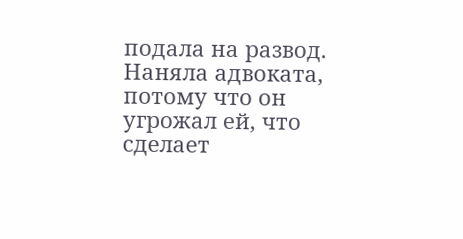подала на развод. Наняла адвоката, потому что он угрожал ей, что сделает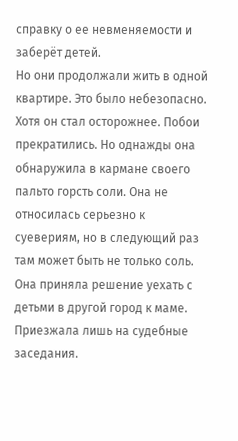справку о ее невменяемости и заберёт детей.
Но они продолжали жить в одной квартире. Это было небезопасно. Хотя он стал осторожнее. Побои прекратились. Но однажды она обнаружила в кармане своего пальто горсть соли. Она не относилась серьезно к суевериям, но в следующий раз там может быть не только соль.
Она приняла решение уехать с детьми в другой город к маме. Приезжала лишь на судебные заседания.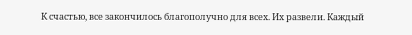К счастью, все закончилось благополучно для всех. Их развели. Каждый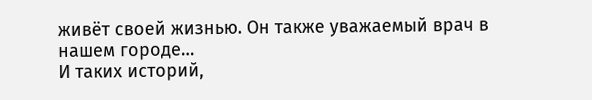живёт своей жизнью. Он также уважаемый врач в нашем городе…
И таких историй,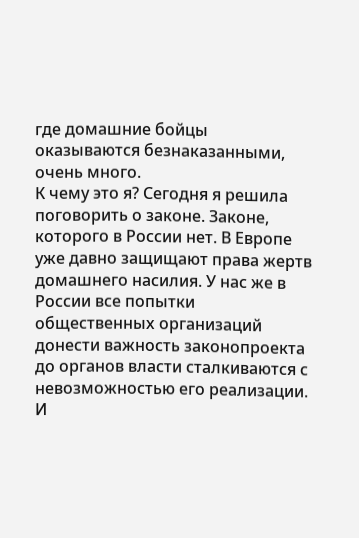где домашние бойцы оказываются безнаказанными, очень много.
К чему это я? Сегодня я решила поговорить о законе. Законе, которого в России нет. В Европе уже давно защищают права жертв домашнего насилия. У нас же в России все попытки общественных организаций донести важность законопроекта до органов власти сталкиваются с невозможностью его реализации. И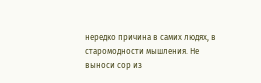нередко причина в самих людях, в старомодности мышления. Не выноси сор из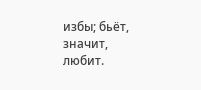избы; бьёт, значит, любит.